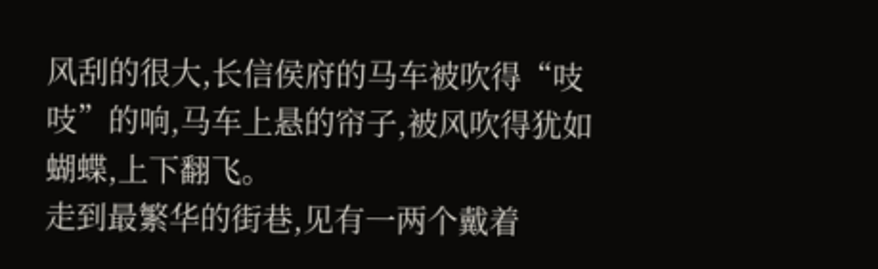风刮的很大,长信侯府的马车被吹得“吱吱”的响,马车上悬的帘子,被风吹得犹如蝴蝶,上下翻飞。
走到最繁华的街巷,见有一两个戴着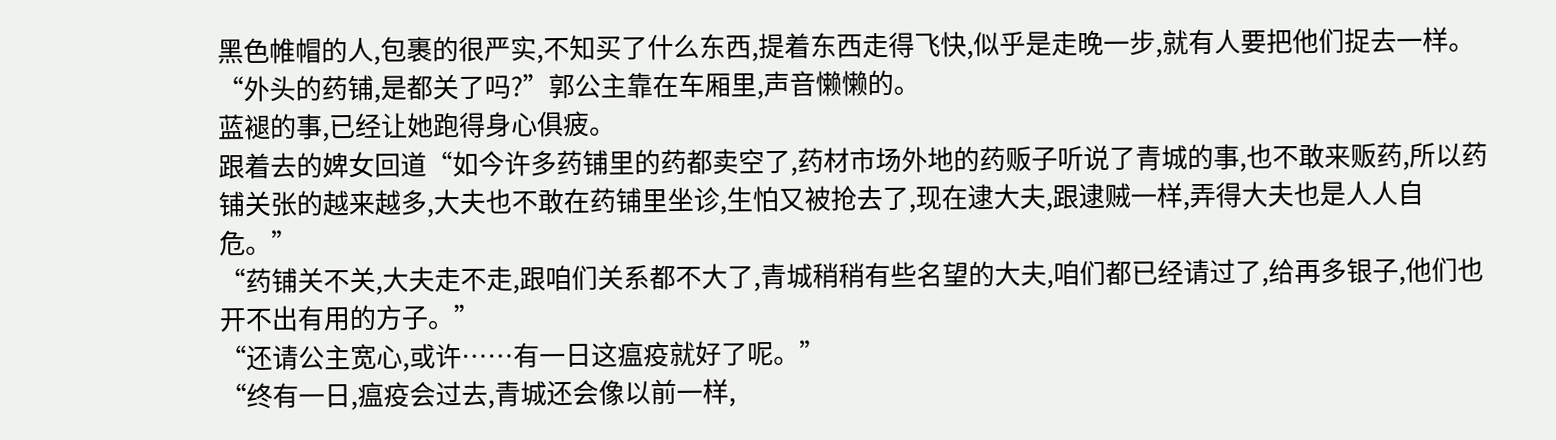黑色帷帽的人,包裹的很严实,不知买了什么东西,提着东西走得飞快,似乎是走晚一步,就有人要把他们捉去一样。
“外头的药铺,是都关了吗?”郭公主靠在车厢里,声音懒懒的。
蓝褪的事,已经让她跑得身心俱疲。
跟着去的婢女回道“如今许多药铺里的药都卖空了,药材市场外地的药贩子听说了青城的事,也不敢来贩药,所以药铺关张的越来越多,大夫也不敢在药铺里坐诊,生怕又被抢去了,现在逮大夫,跟逮贼一样,弄得大夫也是人人自危。”
“药铺关不关,大夫走不走,跟咱们关系都不大了,青城稍稍有些名望的大夫,咱们都已经请过了,给再多银子,他们也开不出有用的方子。”
“还请公主宽心,或许……有一日这瘟疫就好了呢。”
“终有一日,瘟疫会过去,青城还会像以前一样,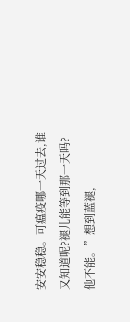安安稳稳。可瘟疫哪一天过去,谁又知道呢?褪儿能等到那一天吗?他不能。”想到蓝褪,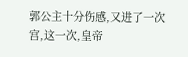郭公主十分伤感,又进了一次宫,这一次,皇帝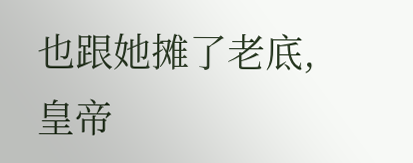也跟她摊了老底,皇帝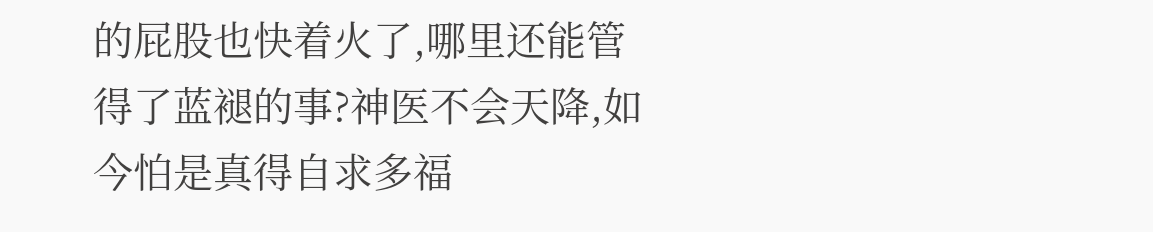的屁股也快着火了,哪里还能管得了蓝褪的事?神医不会天降,如今怕是真得自求多福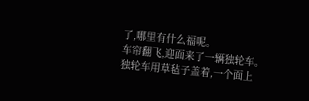了,哪里有什么福呢。
车帘翻飞,迎面来了一辆独轮车。
独轮车用草毡子盖着,一个面上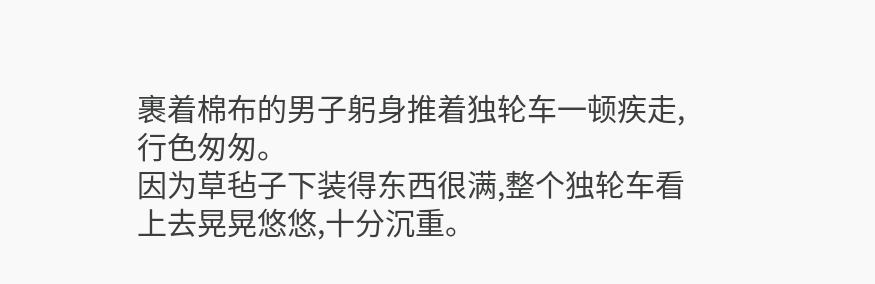裹着棉布的男子躬身推着独轮车一顿疾走,行色匆匆。
因为草毡子下装得东西很满,整个独轮车看上去晃晃悠悠,十分沉重。